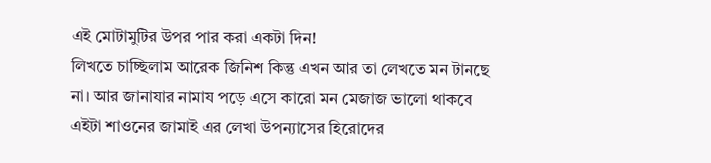এই মোটামুটির উপর পার করা একটা দিন!
লিখতে চাচ্ছিলাম আরেক জিনিশ কিন্তু এখন আর তা লেখতে মন টানছে না। আর জানাযার নামায পড়ে এসে কারো মন মেজাজ ভালো থাকবে এইটা শাওনের জামাই এর লেখা উপন্যাসের হিরোদের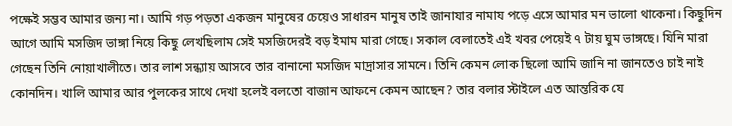পক্ষেই সম্ভব আমার জন্য না। আমি গড় পড়তা একজন মানুষের চেয়েও সাধারন মানুষ তাই জানাযার নামায পড়ে এসে আমার মন ভালো থাকেনা। কিছুদিন আগে আমি মসজিদ ভাঙ্গা নিয়ে কিছু লেখছিলাম সেই মসজিদেরই বড় ইমাম মারা গেছে। সকাল বেলাতেই এই খবর পেয়েই ৭ টায় ঘুম ভাঙ্গছে। যিনি মারা গেছেন তিনি নোয়াখালীতে। তার লাশ সন্ধ্যায় আসবে তার বানানো মসজিদ মাদ্রাসার সামনে। তিনি কেমন লোক ছিলো আমি জানি না জানতেও চাই নাই কোনদিন। খালি আমার আর পুলকের সাথে দেখা হলেই বলতো বাজান আফনে কেমন আছেন? তার বলার স্টাইলে এত আন্তরিক যে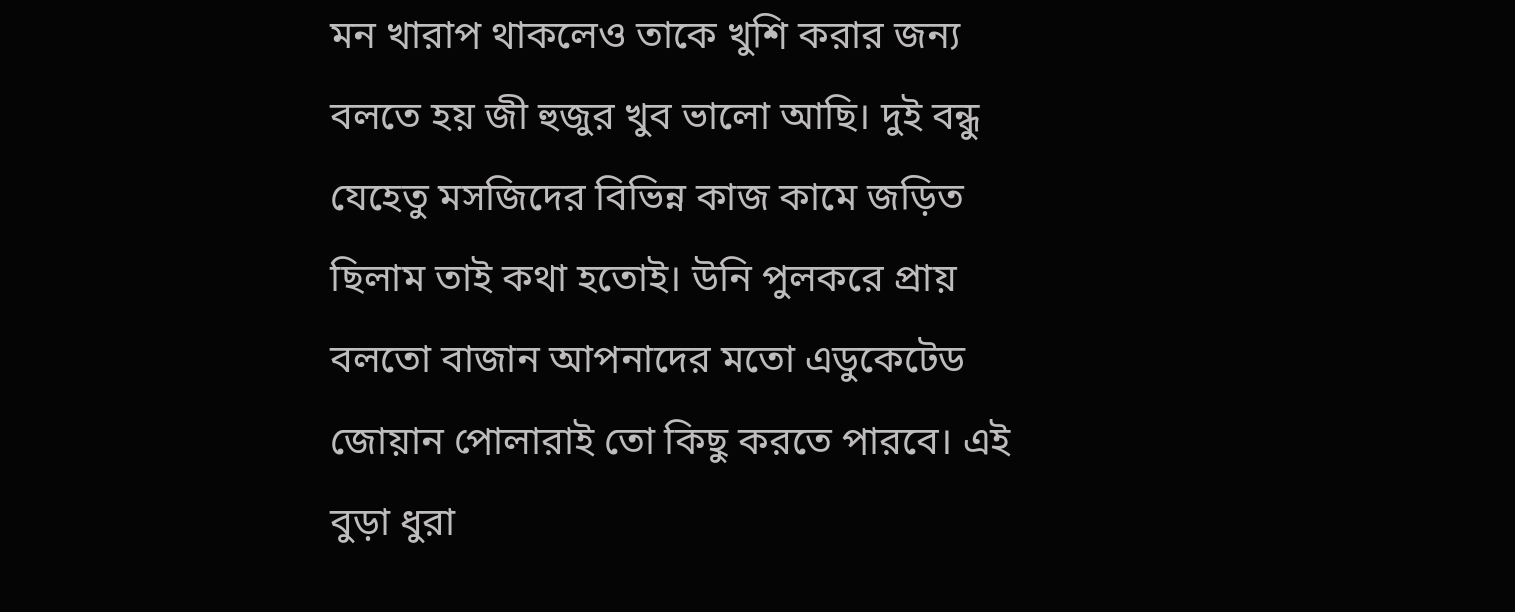মন খারাপ থাকলেও তাকে খুশি করার জন্য বলতে হয় জী হুজুর খুব ভালো আছি। দুই বন্ধু যেহেতু মসজিদের বিভিন্ন কাজ কামে জড়িত ছিলাম তাই কথা হতোই। উনি পুলকরে প্রায় বলতো বাজান আপনাদের মতো এডুকেটেড জোয়ান পোলারাই তো কিছু করতে পারবে। এই বুড়া ধুরা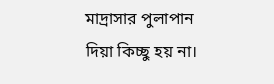মাদ্রাসার পুলাপান দিয়া কিচ্ছু হয় না।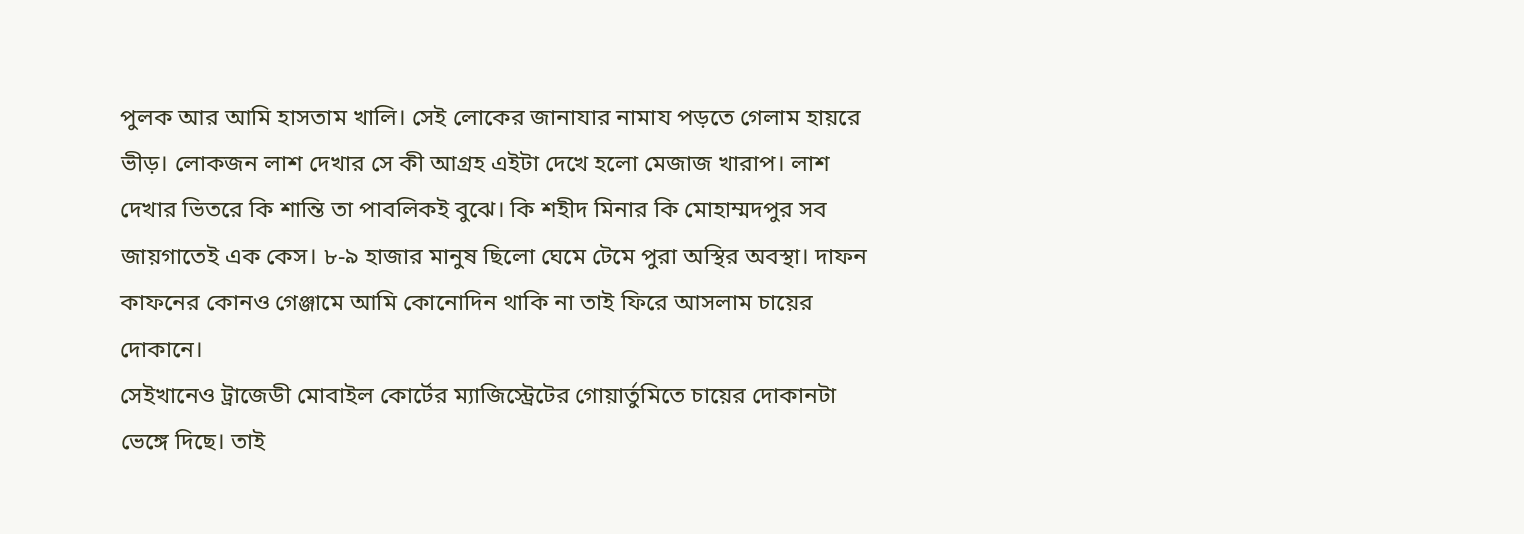পুলক আর আমি হাসতাম খালি। সেই লোকের জানাযার নামায পড়তে গেলাম হায়রে ভীড়। লোকজন লাশ দেখার সে কী আগ্রহ এইটা দেখে হলো মেজাজ খারাপ। লাশ দেখার ভিতরে কি শান্তি তা পাবলিকই বুঝে। কি শহীদ মিনার কি মোহাম্মদপুর সব জায়গাতেই এক কেস। ৮-৯ হাজার মানুষ ছিলো ঘেমে টেমে পুরা অস্থির অবস্থা। দাফন কাফনের কোনও গেঞ্জামে আমি কোনোদিন থাকি না তাই ফিরে আসলাম চায়ের দোকানে।
সেইখানেও ট্রাজেডী মোবাইল কোর্টের ম্যাজিস্ট্রেটের গোয়ার্তুমিতে চায়ের দোকানটা ভেঙ্গে দিছে। তাই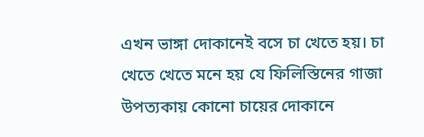এখন ভাঙ্গা দোকানেই বসে চা খেতে হয়। চা খেতে খেতে মনে হয় যে ফিলিস্তিনের গাজা উপত্যকায় কোনো চায়ের দোকানে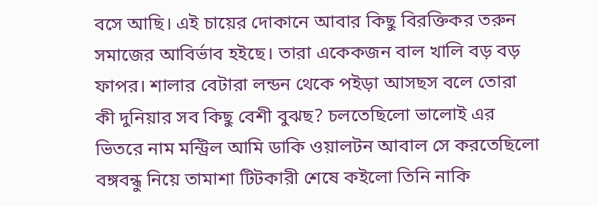বসে আছি। এই চায়ের দোকানে আবার কিছু বিরক্তিকর তরুন সমাজের আবির্ভাব হইছে। তারা একেকজন বাল খালি বড় বড় ফাপর। শালার বেটারা লন্ডন থেকে পইড়া আসছস বলে তোরা কী দুনিয়ার সব কিছু বেশী বুঝছ? চলতেছিলো ভালোই এর ভিতরে নাম মন্ট্রিল আমি ডাকি ওয়ালটন আবাল সে করতেছিলো বঙ্গবন্ধু নিয়ে তামাশা টিটকারী শেষে কইলো তিনি নাকি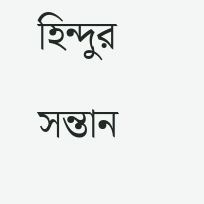হিন্দুর সন্তান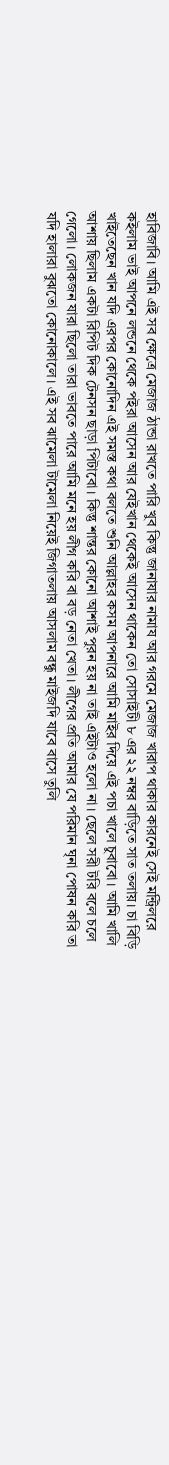হাবিজাবি। আমি এই সব ক্ষেত্রে মেজাজ ঠান্ডা রাখতে পারি খুব কিন্তু জানাযার নামায আর গরমে মেজাজ খারাপ থাকার কারনেই সেই মন্ট্রিলরে কইলাম ভাই আপনে লন্ডনে থেকে পইরা আসেন আর যেইখান থেকেই আসেন থাকেন তো সোসাইটী ৮ এর ২২ নম্বর বাড়িতে সাত তলায়। চা বিড়ি খাইতেছেন খান যদি এরপর কোনোদিন এই সমস্ত কথা বলতে শুনি আল্লাহর কসম আপনারে আমি মাইর দিয়ে এই পচা খালে চুবাবো। আমি খালি আশায় ছিলাম একটা রিপিট দিক টেনসন ছাড়া পিটাবো। কিন্তু শান্তর কোনো আশাই পুরন হয় না তাই এইটাও হলো না। ছেলে সরী টরি বলে চলে গেলো। লোকজন যারা ছিলো তারা ভাবতে পারে আমি মনে হয় লীগ করি বা বড় নেতা খেতা। লীগের প্রতি আমার যে পরিমান ঘৃনা পোষন করি তা যদি হালারা বুঝতো কোনোকালে। এই সব ঝামেলা টামেলা নিয়েই জিগাতলায় আসলাম বন্ধু মাইজদি যাবে বাসে তুলি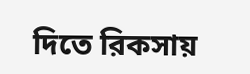দিতে রিকসায়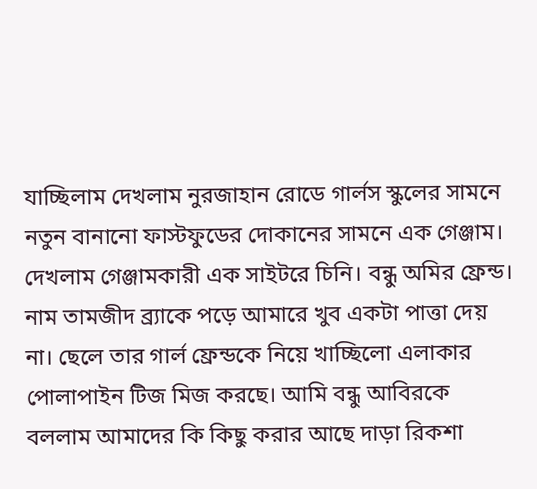যাচ্ছিলাম দেখলাম নুরজাহান রোডে গার্লস স্কুলের সামনে নতুন বানানো ফাস্টফুডের দোকানের সামনে এক গেঞ্জাম। দেখলাম গেঞ্জামকারী এক সাইটরে চিনি। বন্ধু অমির ফ্রেন্ড। নাম তামজীদ ব্র্যাকে পড়ে আমারে খুব একটা পাত্তা দেয় না। ছেলে তার গার্ল ফ্রেন্ডকে নিয়ে খাচ্ছিলো এলাকার পোলাপাইন টিজ মিজ করছে। আমি বন্ধু আবিরকে বললাম আমাদের কি কিছু করার আছে দাড়া রিকশা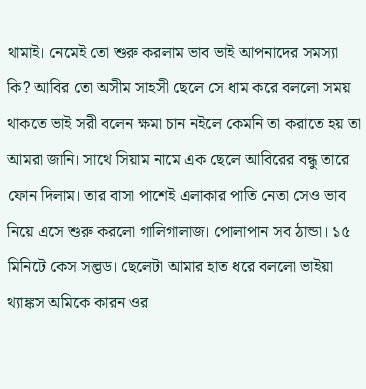থামাই। নেমেই তো শুরু করলাম ভাব ভাই আপনাদের সমস্যা কি? আবির তো অসীম সাহসী ছেলে সে ধাম করে বললো সময় থাকতে ভাই সরী বলেন ক্ষমা চান নইলে কেমনি তা করাতে হয় তা আমরা জানি। সাথে সিয়াম নামে এক ছেলে আবিরের বন্ধু তারে ফোন দিলাম। তার বাসা পাশেই এলাকার পাতি নেতা সেও ভাব নিয়ে এসে শুরু করলো গালিগালাজ। পোলাপান সব ঠান্ডা। ১৫ মিনিটে কেস সল্ভড। ছেলেটা আমার হাত ধরে বললো ভাইয়া থ্যাঙ্কস অমিকে কারন ওর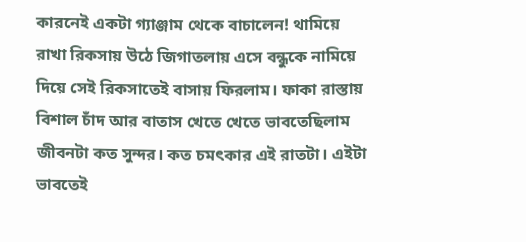কারনেই একটা গ্যাঞ্জাম থেকে বাচালেন! থামিয়ে রাখা রিকসায় উঠে জিগাতলায় এসে বন্ধুকে নামিয়ে দিয়ে সেই রিকসাতেই বাসায় ফিরলাম। ফাকা রাস্তায় বিশাল চাঁদ আর বাতাস খেতে খেতে ভাবতেছিলাম জীবনটা কত সুন্দর। কত চমৎকার এই রাতটা। এইটা ভাবতেই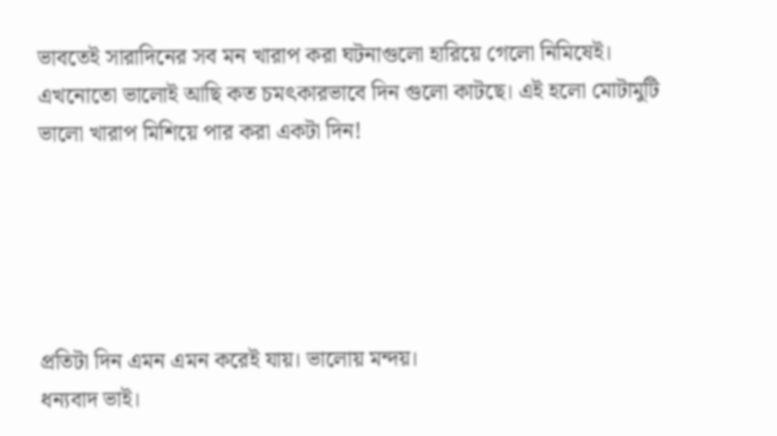ভাবতেই সারাদিনের সব মন খারাপ করা ঘটনাগুলো হারিয়ে গেলো নিমিষেই। এখনোতো ভালোই আছি কত চমৎকারভাবে দিন গুলো কাটছে। এই হলো মোটামুটি ভালো খারাপ মিশিয়ে পার করা একটা দিন!





প্রতিটা দিন এমন এমন করেই যায়। ভালোয় মন্দয়।
ধন্যবাদ ভাই।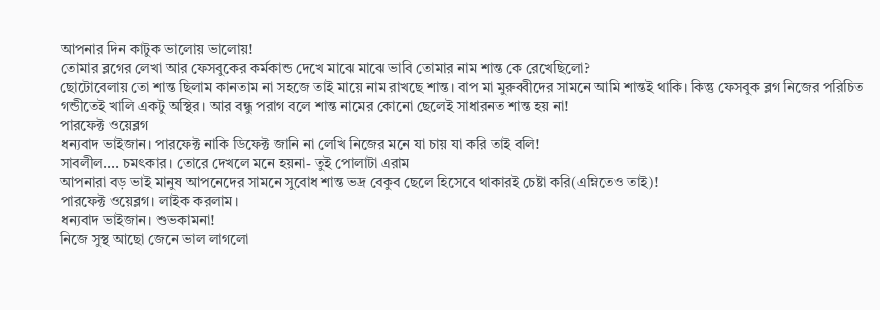আপনার দিন কাটুক ভালোয় ভালোয়!
তোমার ব্লগের লেখা আর ফেসবুকের কর্মকান্ড দেখে মাঝে মাঝে ভাবি তোমার নাম শান্ত কে রেখেছিলো?
ছোটোবেলায় তো শান্ত ছিলাম কানতাম না সহজে তাই মায়ে নাম রাখছে শান্ত। বাপ মা মুরুব্বীদের সামনে আমি শান্তই থাকি। কিন্তু ফেসবুক ব্লগ নিজের পরিচিত গন্ডীতেই খালি একটু অস্থির। আর বন্ধু পরাগ বলে শান্ত নামের কোনো ছেলেই সাধারনত শান্ত হয় না!
পারফেক্ট ওয়েব্লগ
ধন্যবাদ ভাইজান। পারফেক্ট নাকি ডিফেক্ট জানি না লেখি নিজের মনে যা চায় যা করি তাই বলি!
সাবলীল.... চমৎকার। তোরে দেখলে মনে হয়না- তুই পোলাটা এরাম
আপনারা বড় ভাই মানুষ আপনেদের সামনে সুবোধ শান্ত ভদ্র বেকুব ছেলে হিসেবে থাকারই চেষ্টা করি(এম্নিতেও তাই)!
পারফেক্ট ওয়েব্লগ। লাইক করলাম।
ধন্যবাদ ভাইজান। শুভকামনা!
নিজে সুস্থ আছো জেনে ভাল লাগলো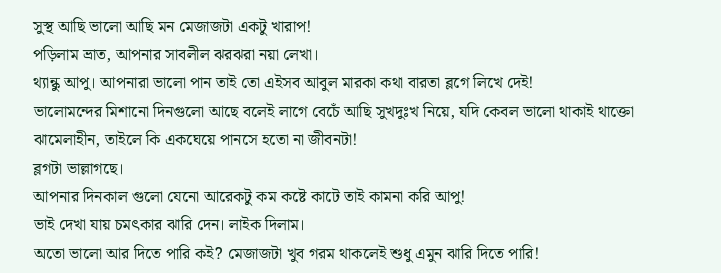সুস্থ আছি ভালো আছি মন মেজাজটা একটু খারাপ!
পড়িলাম ভ্রাত, আপনার সাবলীল ঝরঝরা নয়া লেখা।
থ্যান্কু আপু। আপনারা ভালো পান তাই তো এইসব আবুল মারকা কথা বারতা ব্লগে লিখে দেই!
ভালোমন্দের মিশানো দিনগুলো আছে বলেই লাগে বেচেঁ আছি সুখদুঃখ নিয়ে, যদি কেবল ভালো থাকাই থাক্তো ঝামেলাহীন, তাইলে কি একঘেয়ে পানসে হতো না জীবনটা!
ব্লগটা ভাল্লাগছে।
আপনার দিনকাল গুলো যেনো আরেকটু কম কষ্টে কাটে তাই কামনা করি আপু!
ভাই দেখা যায় চমৎকার ঝারি দেন। লাইক দিলাম।
অতো ভালো আর দিতে পারি কই? মেজাজটা খুব গরম থাকলেই শুধু এমুন ঝারি দিতে পারি!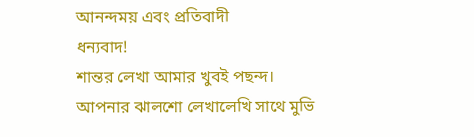আনন্দময় এবং প্রতিবাদী
ধন্যবাদ!
শান্তর লেখা আমার খুবই পছন্দ।
আপনার ঝালশো লেখালেখি সাথে মুভি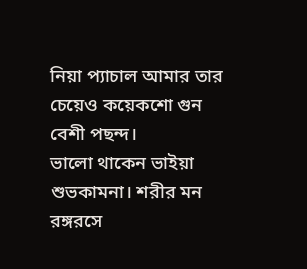নিয়া প্যাচাল আমার তার চেয়েও কয়েকশো গুন বেশী পছন্দ।
ভালো থাকেন ভাইয়া শুভকামনা। শরীর মন রঙ্গরসে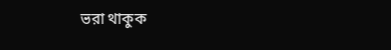ভরা থাকুক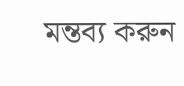মন্তব্য করুন